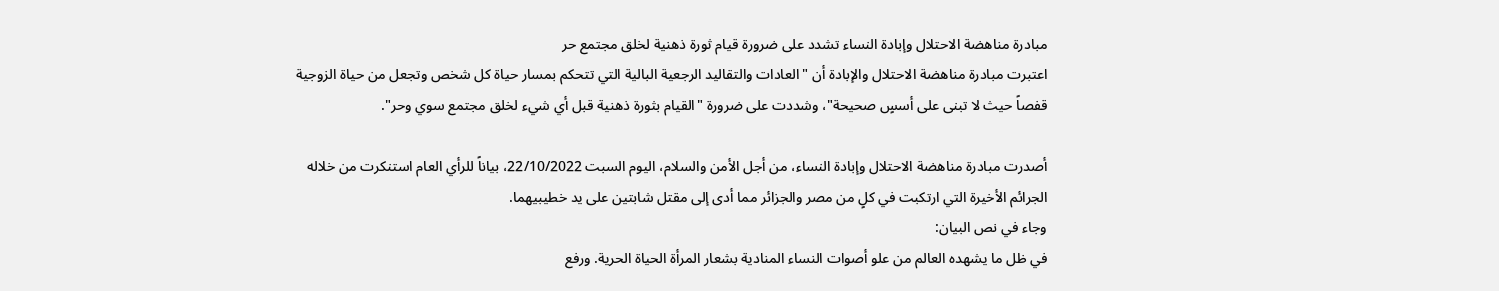مبادرة مناهضة الاحتلال وإبادة النساء تشدد على ضرورة قيام ثورة ذهنية لخلق مجتمع حر
اعتبرت مبادرة مناهضة الاحتلال والإبادة أن "العادات والتقاليد الرجعية البالية التي تتحكم بمسار حياة كل شخص وتجعل من حياة الزوجية قفصاً حيث لا تبنى على أسسٍ صحيحة"، وشددت على ضرورة "القيام بثورة ذهنية قبل أي شيء لخلق مجتمع سوي وحر".

أصدرت مبادرة مناهضة الاحتلال وإبادة النساء، من أجل الأمن والسلام، اليوم السبت 22/10/2022، بياناً للرأي العام استنكرت من خلاله الجرائم الأخيرة التي ارتكبت في كلٍ من مصر والجزائر مما أدى إلى مقتل شابتين على يد خطيبيهما.
وجاء في نص البيان:
في ظل ما يشهده العالم من علو أصوات النساء المنادية بشعار المرأة الحياة الحرية. ورفع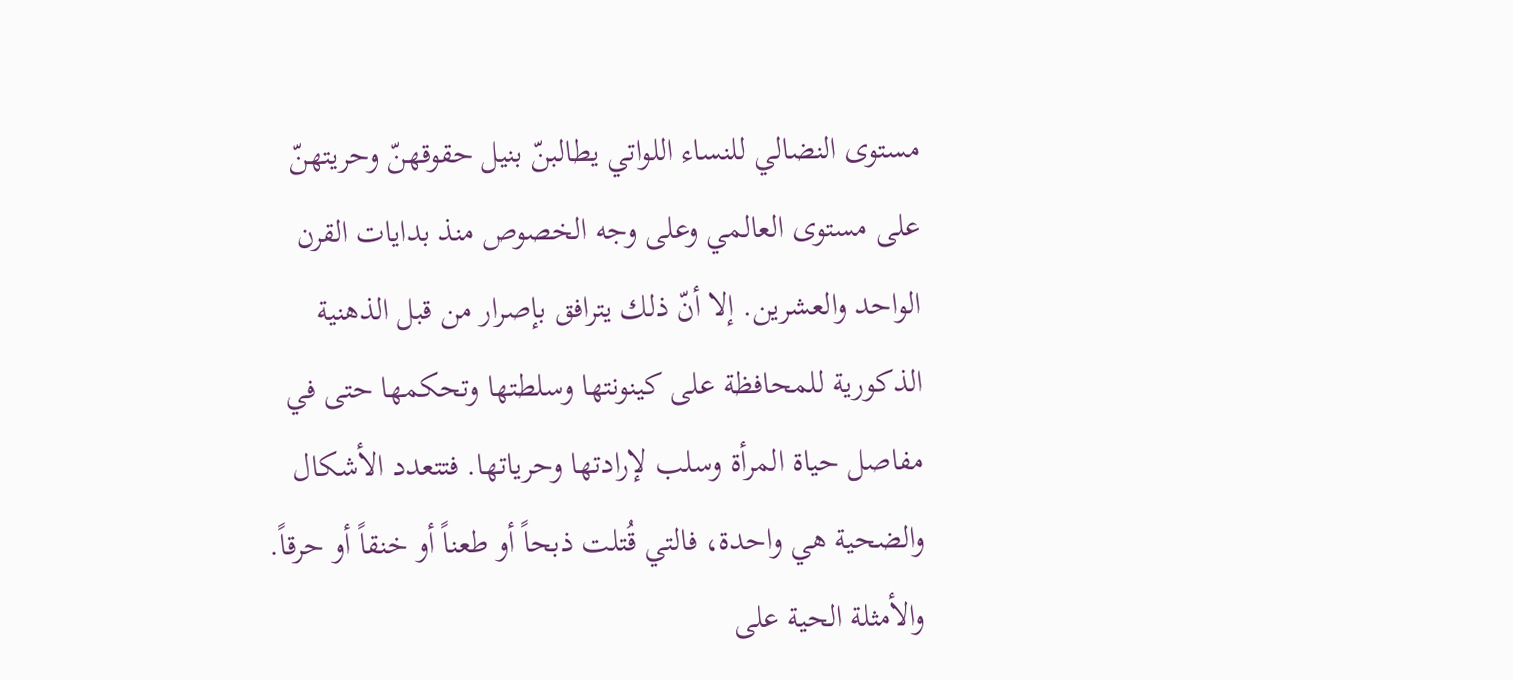مستوى النضالي للنساء اللواتي يطالبنّ بنيل حقوقهنّ وحريتهنّ على مستوى العالمي وعلى وجه الخصوص منذ بدايات القرن الواحد والعشرين. إلا أنّ ذلك يترافق بإصرار من قبل الذهنية الذكورية للمحافظة على كينونتها وسلطتها وتحكمها حتى في مفاصل حياة المرأة وسلب لإرادتها وحرياتها. فتتعدد الأشكال والضحية هي واحدة، فالتي قُتلت ذبحاً أو طعناً أو خنقاً أو حرقاً. والأمثلة الحية على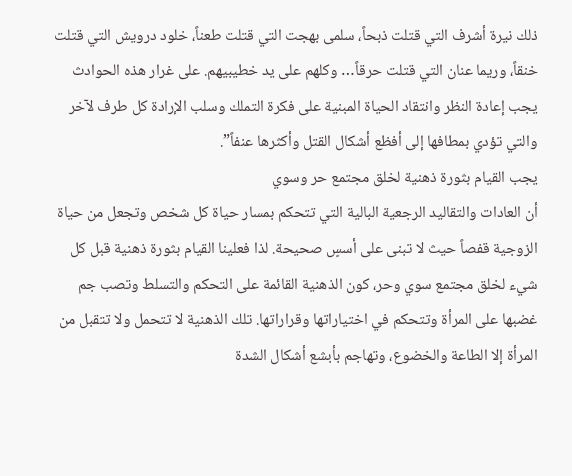ذلك نيرة أشرف التي قتلت ذبحاً، سلمى بهجت التي قتلت طعناً، خلود درويش التي قتلت خنقاً، وريما عنان التي قتلت حرقاً… وكلهم على يد خطيبيهم. على غرار هذه الحوادث يجب إعادة النظر وانتقاد الحياة المبنية على فكرة التملك وسلب الإرادة كل طرف لآخر والتي تؤدي بمطافها إلى أفظع أشكال القتل وأكثرها عنفاً”.
يجب القيام بثورة ذهنية لخلق مجتمع حر وسوي
أن العادات والتقاليد الرجعية البالية التي تتحكم بمسار حياة كل شخص وتجعل من حياة الزوجية قفصاً حيث لا تبنى على أسسٍ صحيحة. لذا فعلينا القيام بثورة ذهنية قبل كل شيء لخلق مجتمع سوي وحر، كون الذهنية القائمة على التحكم والتسلط وتصب جم غضبها على المرأة وتتحكم في اختياراتها وقراراتها. تلك الذهنية لا تتحمل ولا تتقبل من المرأة إلا الطاعة والخضوع، وتهاجم بأبشع أشكال الشدة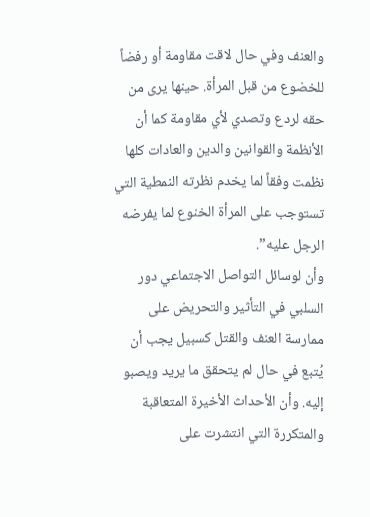والعنف وفي حال لاقت مقاومة أو رفضاً للخضوع من قبل المرأة. حينها يرى من حقه لردع وتصدي لأي مقاومة كما أن الأنظمة والقوانين والدين والعادات كلها نظمت وفقاً لما يخدم نظرته النمطية التي تستوجب على المرأة الخنوع لما يفرضه الرجل عليه”.
وأن لوسائل التواصل الاجتماعي دور السلبي في التأثير والتحريض على ممارسة العنف والقتل كسبيل يجب أن يُتبع في حال لم يتحقق ما يريد ويصبو إليه. وأن الأحداث الأخيرة المتعاقبة والمتكررة التي انتشرت على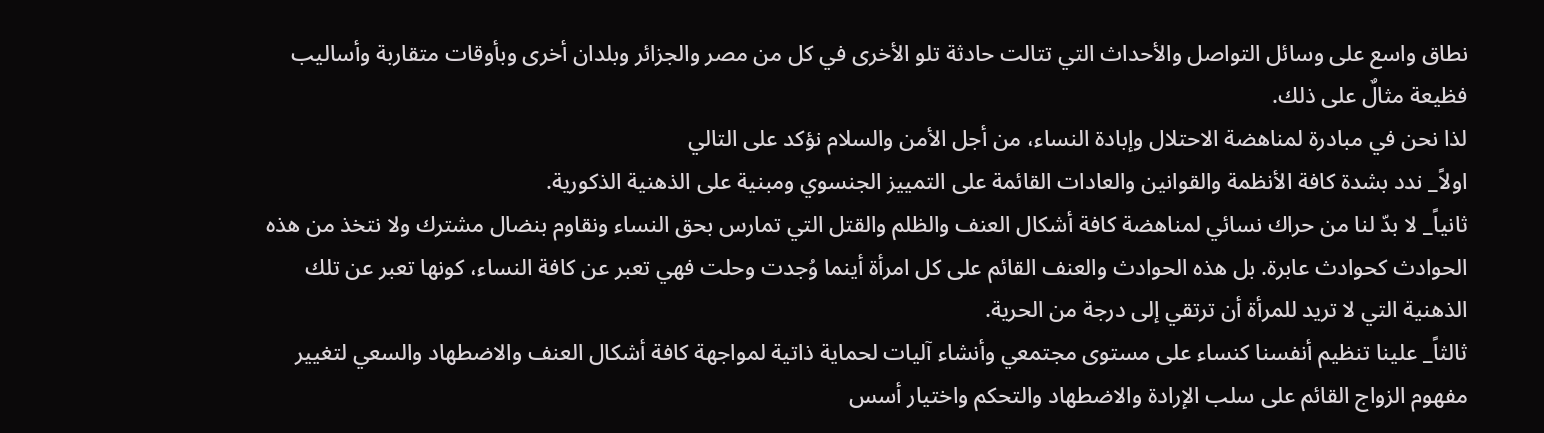نطاق واسع على وسائل التواصل والأحداث التي تتالت حادثة تلو الأخرى في كل من مصر والجزائر وبلدان أخرى وبأوقات متقاربة وأساليب فظيعة مثالٌ على ذلك.
لذا نحن في مبادرة لمناهضة الاحتلال وإبادة النساء، من أجل الأمن والسلام نؤكد على التالي
اولاً_ ندد بشدة كافة الأنظمة والقوانين والعادات القائمة على التمييز الجنسوي ومبنية على الذهنية الذكورية.
ثانياً_ لا بدّ لنا من حراك نسائي لمناهضة كافة أشكال العنف والظلم والقتل التي تمارس بحق النساء ونقاوم بنضال مشترك ولا نتخذ من هذه الحوادث كحوادث عابرة. بل هذه الحوادث والعنف القائم على كل امرأة أينما وُجدت وحلت فهي تعبر عن كافة النساء، كونها تعبر عن تلك الذهنية التي لا تريد للمرأة أن ترتقي إلى درجة من الحرية.
ثالثاً_ علينا تنظيم أنفسنا كنساء على مستوى مجتمعي وأنشاء آليات لحماية ذاتية لمواجهة كافة أشكال العنف والاضطهاد والسعي لتغيير مفهوم الزواج القائم على سلب الإرادة والاضطهاد والتحكم واختيار أسس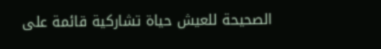الصحيحة للعيش حياة تشاركية قائمة على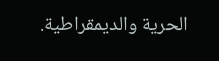الحرية والديمقراطية.